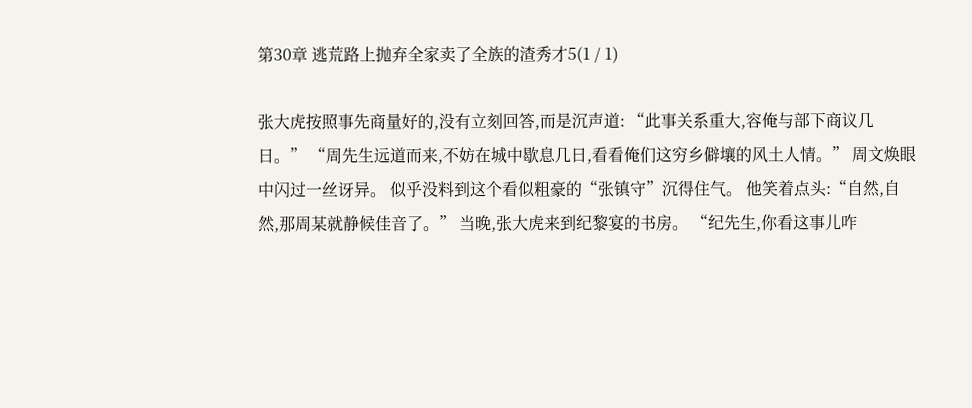第30章 逃荒路上抛弃全家卖了全族的渣秀才5(1 / 1)

张大虎按照事先商量好的,没有立刻回答,而是沉声道: “此事关系重大,容俺与部下商议几日。” “周先生远道而来,不妨在城中歇息几日,看看俺们这穷乡僻壤的风土人情。” 周文焕眼中闪过一丝讶异。 似乎没料到这个看似粗豪的“张镇守”沉得住气。 他笑着点头:“自然,自然,那周某就静候佳音了。” 当晚,张大虎来到纪黎宴的书房。 “纪先生,你看这事儿咋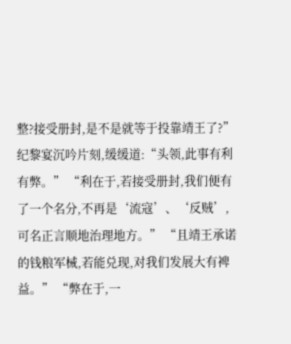整?接受册封,是不是就等于投靠靖王了?” 纪黎宴沉吟片刻,缓缓道:“头领,此事有利有弊。” “利在于,若接受册封,我们便有了一个名分,不再是‘流寇’、‘反贼’,可名正言顺地治理地方。” “且靖王承诺的钱粮军械,若能兑现,对我们发展大有裨益。” “弊在于,一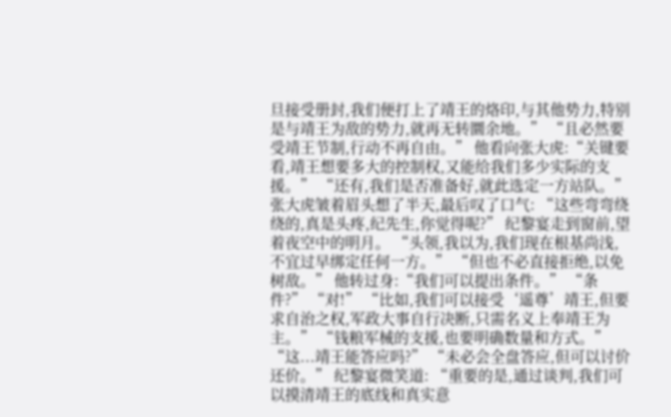旦接受册封,我们便打上了靖王的烙印,与其他势力,特别是与靖王为敌的势力,就再无转圜余地。” “且必然要受靖王节制,行动不再自由。” 他看向张大虎:“关键要看,靖王想要多大的控制权,又能给我们多少实际的支援。” “还有,我们是否准备好,就此选定一方站队。” 张大虎皱着眉头想了半天,最后叹了口气: “这些弯弯绕绕的,真是头疼,纪先生,你觉得呢?” 纪黎宴走到窗前,望着夜空中的明月。 “头领,我以为,我们现在根基尚浅,不宜过早绑定任何一方。” “但也不必直接拒绝,以免树敌。” 他转过身:“我们可以提出条件。” “条件?” “对!” “比如,我们可以接受‘遥尊’靖王,但要求自治之权,军政大事自行决断,只需名义上奉靖王为主。” “钱粮军械的支援,也要明确数量和方式。” “这...靖王能答应吗?” “未必会全盘答应,但可以讨价还价。” 纪黎宴微笑道: “重要的是,通过谈判,我们可以摸清靖王的底线和真实意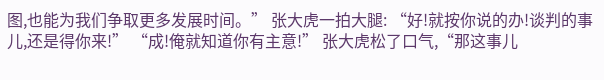图,也能为我们争取更多发展时间。” 张大虎一拍大腿: “好!就按你说的办!谈判的事儿,还是得你来!” “成!俺就知道你有主意!” 张大虎松了口气,“那这事儿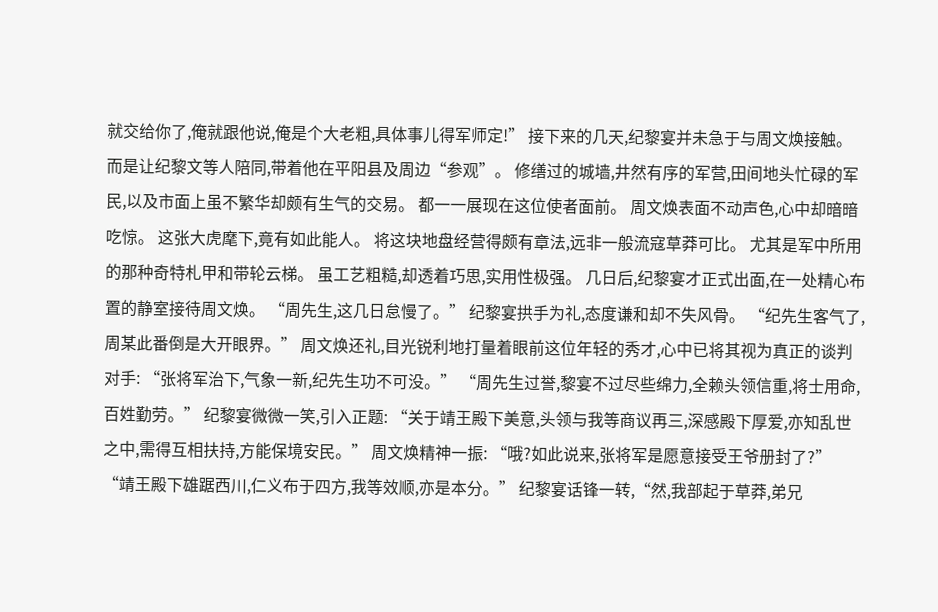就交给你了,俺就跟他说,俺是个大老粗,具体事儿得军师定!” 接下来的几天,纪黎宴并未急于与周文焕接触。 而是让纪黎文等人陪同,带着他在平阳县及周边“参观”。 修缮过的城墙,井然有序的军营,田间地头忙碌的军民,以及市面上虽不繁华却颇有生气的交易。 都一一展现在这位使者面前。 周文焕表面不动声色,心中却暗暗吃惊。 这张大虎麾下,竟有如此能人。 将这块地盘经营得颇有章法,远非一般流寇草莽可比。 尤其是军中所用的那种奇特札甲和带轮云梯。 虽工艺粗糙,却透着巧思,实用性极强。 几日后,纪黎宴才正式出面,在一处精心布置的静室接待周文焕。 “周先生,这几日怠慢了。” 纪黎宴拱手为礼,态度谦和却不失风骨。 “纪先生客气了,周某此番倒是大开眼界。” 周文焕还礼,目光锐利地打量着眼前这位年轻的秀才,心中已将其视为真正的谈判对手: “张将军治下,气象一新,纪先生功不可没。” “周先生过誉,黎宴不过尽些绵力,全赖头领信重,将士用命,百姓勤劳。” 纪黎宴微微一笑,引入正题: “关于靖王殿下美意,头领与我等商议再三,深感殿下厚爱,亦知乱世之中,需得互相扶持,方能保境安民。” 周文焕精神一振: “哦?如此说来,张将军是愿意接受王爷册封了?” “靖王殿下雄踞西川,仁义布于四方,我等效顺,亦是本分。” 纪黎宴话锋一转,“然,我部起于草莽,弟兄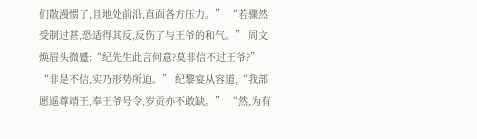们散漫惯了,且地处前沿,直面各方压力。” “若骤然受制过甚,恐适得其反,反伤了与王爷的和气。” 周文焕眉头微蹙:“纪先生此言何意?莫非信不过王爷?” “非是不信,实乃形势所迫。” 纪黎宴从容道,“我部愿遥尊靖王,奉王爷号令,岁贡亦不敢缺。” “然,为有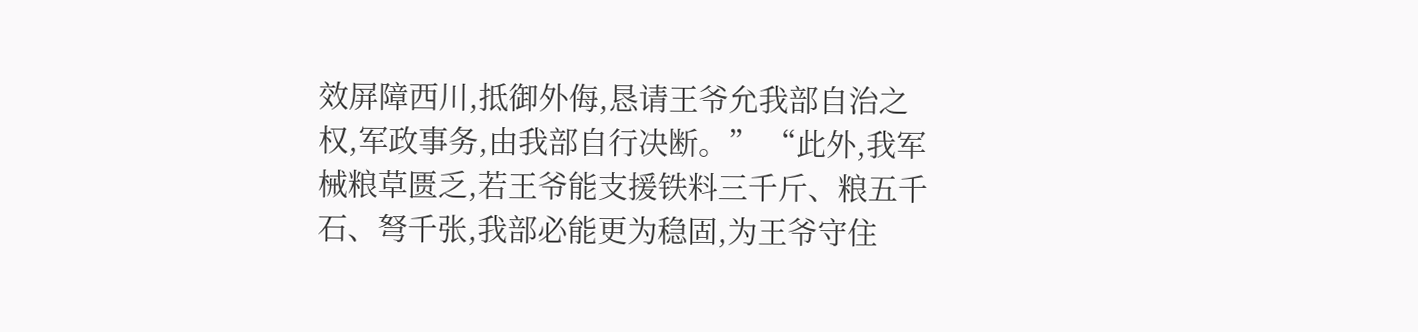效屏障西川,抵御外侮,恳请王爷允我部自治之权,军政事务,由我部自行决断。” “此外,我军械粮草匮乏,若王爷能支援铁料三千斤、粮五千石、弩千张,我部必能更为稳固,为王爷守住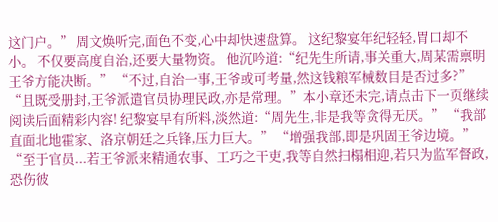这门户。” 周文焕听完,面色不变,心中却快速盘算。 这纪黎宴年纪轻轻,胃口却不小。 不仅要高度自治,还要大量物资。 他沉吟道:“纪先生所请,事关重大,周某需禀明王爷方能决断。” “不过,自治一事,王爷或可考量,然这钱粮军械数目是否过多?” “且既受册封,王爷派遣官员协理民政,亦是常理。”本小章还未完,请点击下一页继续阅读后面精彩内容! 纪黎宴早有所料,淡然道:“周先生,非是我等贪得无厌。” “我部直面北地霍家、洛京朝廷之兵锋,压力巨大。” “增强我部,即是巩固王爷边境。” “至于官员...若王爷派来精通农事、工巧之干吏,我等自然扫榻相迎,若只为监军督政,恐伤彼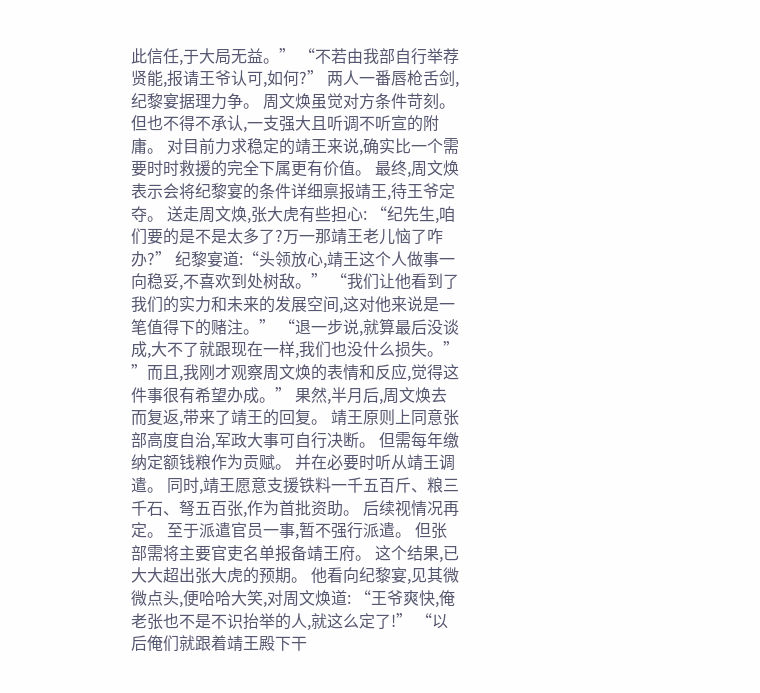此信任,于大局无益。” “不若由我部自行举荐贤能,报请王爷认可,如何?” 两人一番唇枪舌剑,纪黎宴据理力争。 周文焕虽觉对方条件苛刻。 但也不得不承认,一支强大且听调不听宣的附庸。 对目前力求稳定的靖王来说,确实比一个需要时时救援的完全下属更有价值。 最终,周文焕表示会将纪黎宴的条件详细禀报靖王,待王爷定夺。 送走周文焕,张大虎有些担心: “纪先生,咱们要的是不是太多了?万一那靖王老儿恼了咋办?” 纪黎宴道:“头领放心,靖王这个人做事一向稳妥,不喜欢到处树敌。” “我们让他看到了我们的实力和未来的发展空间,这对他来说是一笔值得下的赌注。” “退一步说,就算最后没谈成,大不了就跟现在一样,我们也没什么损失。” ”而且,我刚才观察周文焕的表情和反应,觉得这件事很有希望办成。” 果然,半月后,周文焕去而复返,带来了靖王的回复。 靖王原则上同意张部高度自治,军政大事可自行决断。 但需每年缴纳定额钱粮作为贡赋。 并在必要时听从靖王调遣。 同时,靖王愿意支援铁料一千五百斤、粮三千石、弩五百张,作为首批资助。 后续视情况再定。 至于派遣官员一事,暂不强行派遣。 但张部需将主要官吏名单报备靖王府。 这个结果,已大大超出张大虎的预期。 他看向纪黎宴,见其微微点头,便哈哈大笑,对周文焕道: “王爷爽快,俺老张也不是不识抬举的人,就这么定了!” “以后俺们就跟着靖王殿下干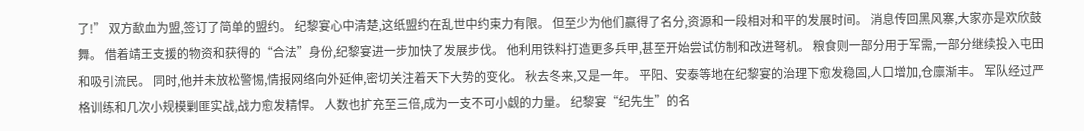了!” 双方歃血为盟,签订了简单的盟约。 纪黎宴心中清楚,这纸盟约在乱世中约束力有限。 但至少为他们赢得了名分,资源和一段相对和平的发展时间。 消息传回黑风寨,大家亦是欢欣鼓舞。 借着靖王支援的物资和获得的“合法”身份,纪黎宴进一步加快了发展步伐。 他利用铁料打造更多兵甲,甚至开始尝试仿制和改进弩机。 粮食则一部分用于军需,一部分继续投入屯田和吸引流民。 同时,他并未放松警惕,情报网络向外延伸,密切关注着天下大势的变化。 秋去冬来,又是一年。 平阳、安泰等地在纪黎宴的治理下愈发稳固,人口增加,仓廪渐丰。 军队经过严格训练和几次小规模剿匪实战,战力愈发精悍。 人数也扩充至三倍,成为一支不可小觑的力量。 纪黎宴“纪先生”的名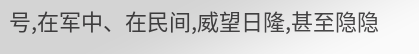号,在军中、在民间,威望日隆,甚至隐隐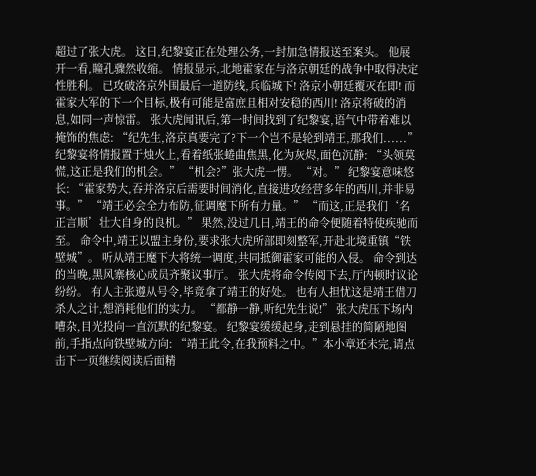超过了张大虎。 这日,纪黎宴正在处理公务,一封加急情报送至案头。 他展开一看,瞳孔骤然收缩。 情报显示,北地霍家在与洛京朝廷的战争中取得决定性胜利。 已攻破洛京外围最后一道防线,兵临城下! 洛京小朝廷覆灭在即! 而霍家大军的下一个目标,极有可能是富庶且相对安稳的西川! 洛京将破的消息,如同一声惊雷。 张大虎闻讯后,第一时间找到了纪黎宴,语气中带着难以掩饰的焦虑: “纪先生,洛京真要完了?下一个岂不是轮到靖王,那我们......” 纪黎宴将情报置于烛火上,看着纸张蜷曲焦黑,化为灰烬,面色沉静: “头领莫慌,这正是我们的机会。” “机会?”张大虎一愣。 “对。” 纪黎宴意味悠长: “霍家势大,吞并洛京后需要时间消化,直接进攻经营多年的西川,并非易事。” “靖王必会全力布防,征调麾下所有力量。” “而这,正是我们‘名正言顺’壮大自身的良机。” 果然,没过几日,靖王的命令便随着特使疾驰而至。 命令中,靖王以盟主身份,要求张大虎所部即刻整军,开赴北境重镇“铁壁城”。 听从靖王麾下大将统一调度,共同抵御霍家可能的入侵。 命令到达的当晚,黑风寨核心成员齐聚议事厅。 张大虎将命令传阅下去,厅内顿时议论纷纷。 有人主张遵从号令,毕竟拿了靖王的好处。 也有人担忧这是靖王借刀杀人之计,想消耗他们的实力。 “都静一静,听纪先生说!” 张大虎压下场内嘈杂,目光投向一直沉默的纪黎宴。 纪黎宴缓缓起身,走到悬挂的简陋地图前,手指点向铁壁城方向: “靖王此令,在我预料之中。”本小章还未完,请点击下一页继续阅读后面精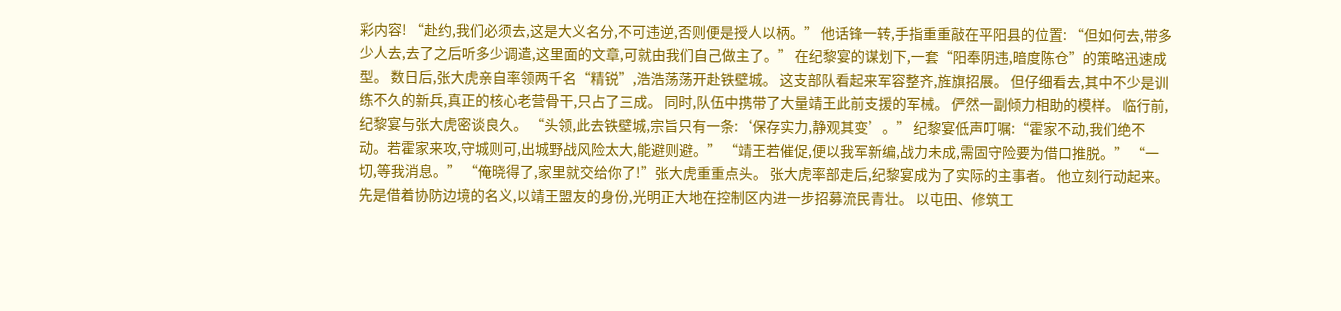彩内容! “赴约,我们必须去,这是大义名分,不可违逆,否则便是授人以柄。” 他话锋一转,手指重重敲在平阳县的位置: “但如何去,带多少人去,去了之后听多少调遣,这里面的文章,可就由我们自己做主了。” 在纪黎宴的谋划下,一套“阳奉阴违,暗度陈仓”的策略迅速成型。 数日后,张大虎亲自率领两千名“精锐”,浩浩荡荡开赴铁壁城。 这支部队看起来军容整齐,旌旗招展。 但仔细看去,其中不少是训练不久的新兵,真正的核心老营骨干,只占了三成。 同时,队伍中携带了大量靖王此前支援的军械。 俨然一副倾力相助的模样。 临行前,纪黎宴与张大虎密谈良久。 “头领,此去铁壁城,宗旨只有一条:‘保存实力,静观其变’。” 纪黎宴低声叮嘱:“霍家不动,我们绝不动。若霍家来攻,守城则可,出城野战风险太大,能避则避。” “靖王若催促,便以我军新编,战力未成,需固守险要为借口推脱。” “一切,等我消息。” “俺晓得了,家里就交给你了!”张大虎重重点头。 张大虎率部走后,纪黎宴成为了实际的主事者。 他立刻行动起来。 先是借着协防边境的名义,以靖王盟友的身份,光明正大地在控制区内进一步招募流民青壮。 以屯田、修筑工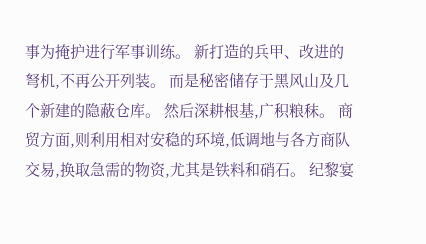事为掩护进行军事训练。 新打造的兵甲、改进的弩机,不再公开列装。 而是秘密储存于黑风山及几个新建的隐蔽仓库。 然后深耕根基,广积粮秣。 商贸方面,则利用相对安稳的环境,低调地与各方商队交易,换取急需的物资,尤其是铁料和硝石。 纪黎宴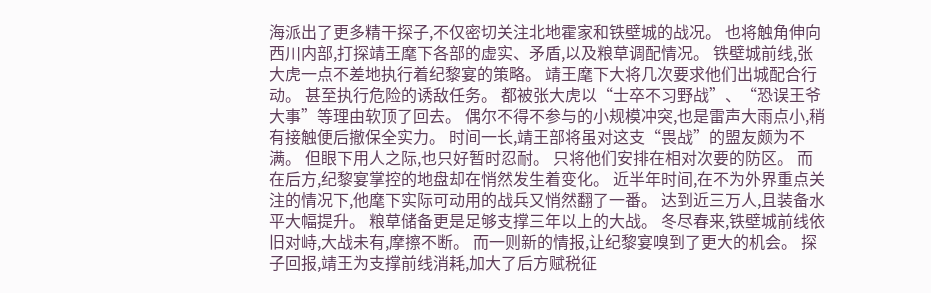海派出了更多精干探子,不仅密切关注北地霍家和铁壁城的战况。 也将触角伸向西川内部,打探靖王麾下各部的虚实、矛盾,以及粮草调配情况。 铁壁城前线,张大虎一点不差地执行着纪黎宴的策略。 靖王麾下大将几次要求他们出城配合行动。 甚至执行危险的诱敌任务。 都被张大虎以“士卒不习野战”、“恐误王爷大事”等理由软顶了回去。 偶尔不得不参与的小规模冲突,也是雷声大雨点小,稍有接触便后撤保全实力。 时间一长,靖王部将虽对这支“畏战”的盟友颇为不满。 但眼下用人之际,也只好暂时忍耐。 只将他们安排在相对次要的防区。 而在后方,纪黎宴掌控的地盘却在悄然发生着变化。 近半年时间,在不为外界重点关注的情况下,他麾下实际可动用的战兵又悄然翻了一番。 达到近三万人,且装备水平大幅提升。 粮草储备更是足够支撑三年以上的大战。 冬尽春来,铁壁城前线依旧对峙,大战未有,摩擦不断。 而一则新的情报,让纪黎宴嗅到了更大的机会。 探子回报,靖王为支撑前线消耗,加大了后方赋税征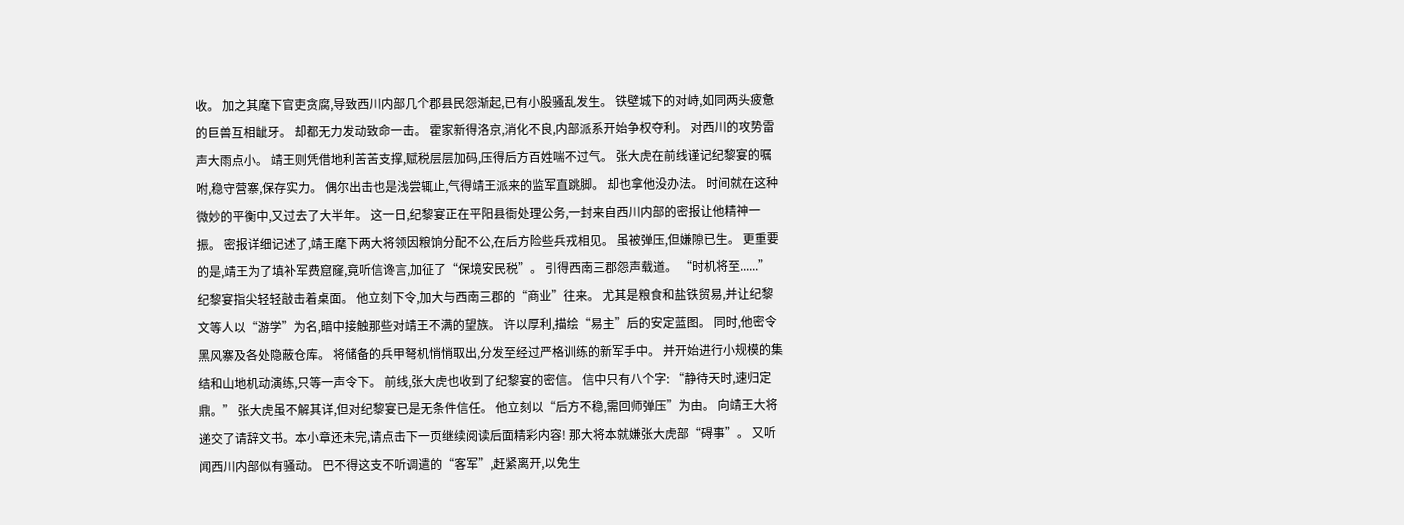收。 加之其麾下官吏贪腐,导致西川内部几个郡县民怨渐起,已有小股骚乱发生。 铁壁城下的对峙,如同两头疲惫的巨兽互相龇牙。 却都无力发动致命一击。 霍家新得洛京,消化不良,内部派系开始争权夺利。 对西川的攻势雷声大雨点小。 靖王则凭借地利苦苦支撑,赋税层层加码,压得后方百姓喘不过气。 张大虎在前线谨记纪黎宴的嘱咐,稳守营寨,保存实力。 偶尔出击也是浅尝辄止,气得靖王派来的监军直跳脚。 却也拿他没办法。 时间就在这种微妙的平衡中,又过去了大半年。 这一日,纪黎宴正在平阳县衙处理公务,一封来自西川内部的密报让他精神一振。 密报详细记述了,靖王麾下两大将领因粮饷分配不公,在后方险些兵戎相见。 虽被弹压,但嫌隙已生。 更重要的是,靖王为了填补军费窟窿,竟听信谗言,加征了“保境安民税”。 引得西南三郡怨声载道。 “时机将至......” 纪黎宴指尖轻轻敲击着桌面。 他立刻下令,加大与西南三郡的“商业”往来。 尤其是粮食和盐铁贸易,并让纪黎文等人以“游学”为名,暗中接触那些对靖王不满的望族。 许以厚利,描绘“易主”后的安定蓝图。 同时,他密令黑风寨及各处隐蔽仓库。 将储备的兵甲弩机悄悄取出,分发至经过严格训练的新军手中。 并开始进行小规模的集结和山地机动演练,只等一声令下。 前线,张大虎也收到了纪黎宴的密信。 信中只有八个字: “静待天时,速归定鼎。” 张大虎虽不解其详,但对纪黎宴已是无条件信任。 他立刻以“后方不稳,需回师弹压”为由。 向靖王大将递交了请辞文书。本小章还未完,请点击下一页继续阅读后面精彩内容! 那大将本就嫌张大虎部“碍事”。 又听闻西川内部似有骚动。 巴不得这支不听调遣的“客军”,赶紧离开,以免生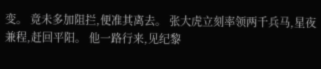变。 竟未多加阻拦,便准其离去。 张大虎立刻率领两千兵马,星夜兼程,赶回平阳。 他一路行来,见纪黎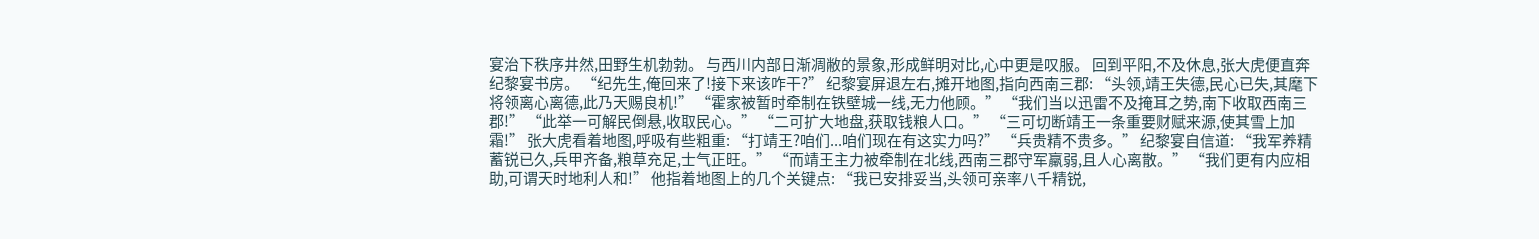宴治下秩序井然,田野生机勃勃。 与西川内部日渐凋敝的景象,形成鲜明对比,心中更是叹服。 回到平阳,不及休息,张大虎便直奔纪黎宴书房。 “纪先生,俺回来了!接下来该咋干?” 纪黎宴屏退左右,摊开地图,指向西南三郡: “头领,靖王失德,民心已失,其麾下将领离心离德,此乃天赐良机!” “霍家被暂时牵制在铁壁城一线,无力他顾。” “我们当以迅雷不及掩耳之势,南下收取西南三郡!” “此举一可解民倒悬,收取民心。” “二可扩大地盘,获取钱粮人口。” “三可切断靖王一条重要财赋来源,使其雪上加霜!” 张大虎看着地图,呼吸有些粗重: “打靖王?咱们...咱们现在有这实力吗?” “兵贵精不贵多。” 纪黎宴自信道: “我军养精蓄锐已久,兵甲齐备,粮草充足,士气正旺。” “而靖王主力被牵制在北线,西南三郡守军羸弱,且人心离散。” “我们更有内应相助,可谓天时地利人和!” 他指着地图上的几个关键点: “我已安排妥当,头领可亲率八千精锐,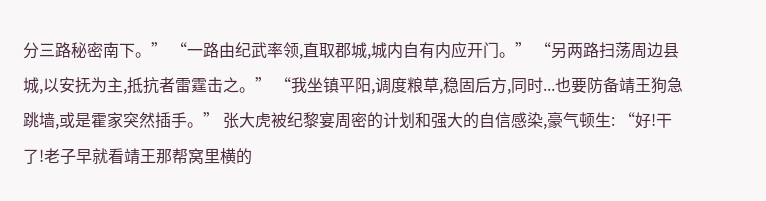分三路秘密南下。” “一路由纪武率领,直取郡城,城内自有内应开门。” “另两路扫荡周边县城,以安抚为主,抵抗者雷霆击之。” “我坐镇平阳,调度粮草,稳固后方,同时...也要防备靖王狗急跳墙,或是霍家突然插手。” 张大虎被纪黎宴周密的计划和强大的自信感染,豪气顿生: “好!干了!老子早就看靖王那帮窝里横的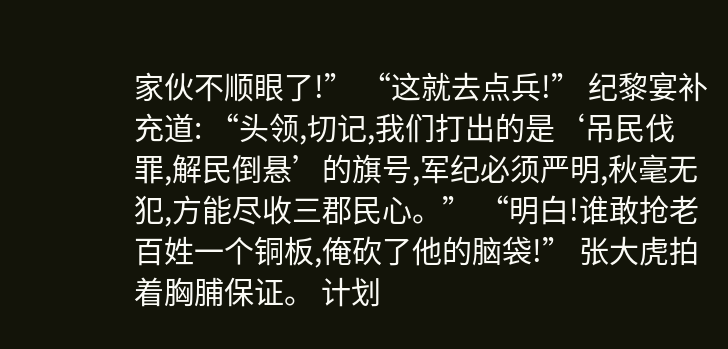家伙不顺眼了!” “这就去点兵!” 纪黎宴补充道: “头领,切记,我们打出的是‘吊民伐罪,解民倒悬’的旗号,军纪必须严明,秋毫无犯,方能尽收三郡民心。” “明白!谁敢抢老百姓一个铜板,俺砍了他的脑袋!” 张大虎拍着胸脯保证。 计划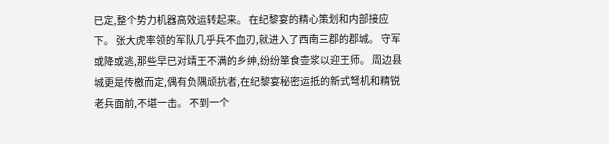已定,整个势力机器高效运转起来。 在纪黎宴的精心策划和内部接应下。 张大虎率领的军队几乎兵不血刃,就进入了西南三郡的郡城。 守军或降或逃,那些早已对靖王不满的乡绅,纷纷箪食壶浆以迎王师。 周边县城更是传檄而定,偶有负隅顽抗者,在纪黎宴秘密运抵的新式弩机和精锐老兵面前,不堪一击。 不到一个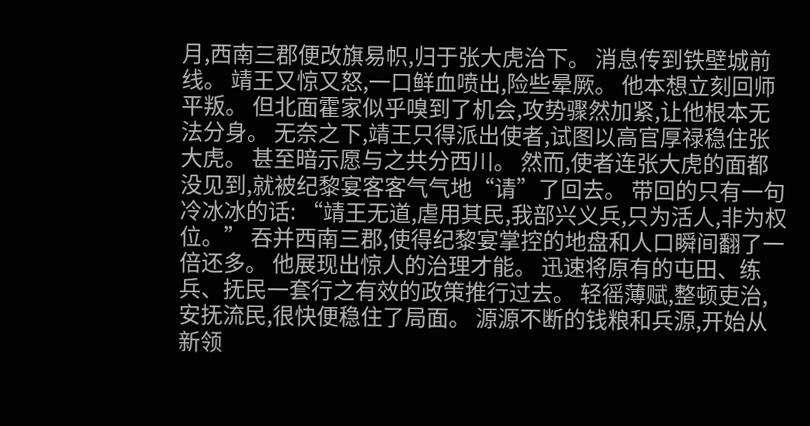月,西南三郡便改旗易帜,归于张大虎治下。 消息传到铁壁城前线。 靖王又惊又怒,一口鲜血喷出,险些晕厥。 他本想立刻回师平叛。 但北面霍家似乎嗅到了机会,攻势骤然加紧,让他根本无法分身。 无奈之下,靖王只得派出使者,试图以高官厚禄稳住张大虎。 甚至暗示愿与之共分西川。 然而,使者连张大虎的面都没见到,就被纪黎宴客客气气地“请”了回去。 带回的只有一句冷冰冰的话: “靖王无道,虐用其民,我部兴义兵,只为活人,非为权位。” 吞并西南三郡,使得纪黎宴掌控的地盘和人口瞬间翻了一倍还多。 他展现出惊人的治理才能。 迅速将原有的屯田、练兵、抚民一套行之有效的政策推行过去。 轻徭薄赋,整顿吏治,安抚流民,很快便稳住了局面。 源源不断的钱粮和兵源,开始从新领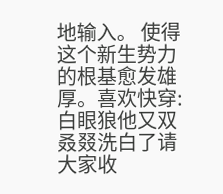地输入。 使得这个新生势力的根基愈发雄厚。喜欢快穿:白眼狼他又双叒叕洗白了请大家收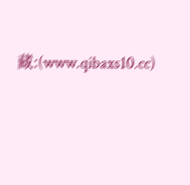藏:(www.qibaxs10.cc)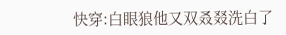快穿:白眼狼他又双叒叕洗白了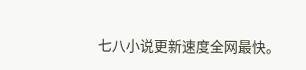七八小说更新速度全网最快。